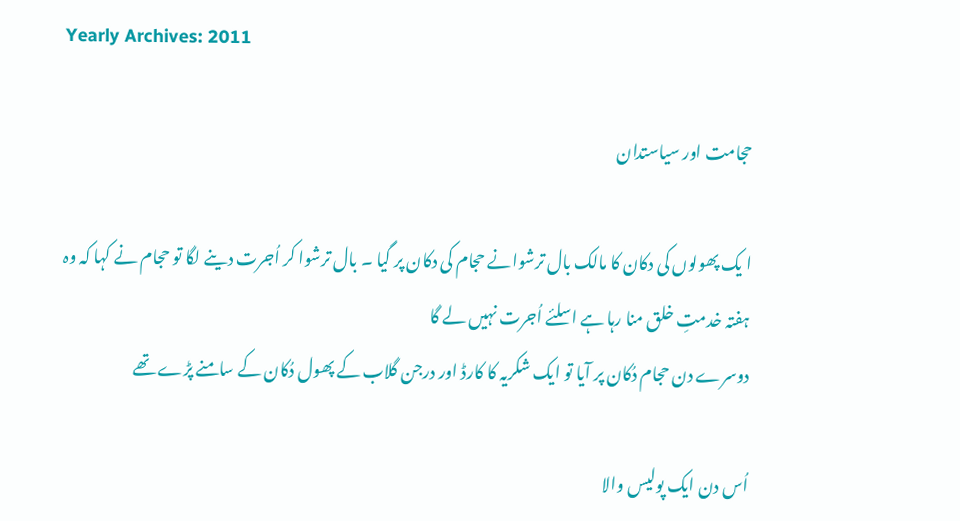Yearly Archives: 2011

حجامت اور سياستدان

ا يک پھولوں کی دکان کا مالک بال ترشوانے حجام کی دکان پر گيا ۔ بال ترشوا کر اُجرت دينے لگا تو حجام نے کہا کہ وہ ہفتہ خدمتِ خلق منا رہا ہے اسلئے اُجرت نہيں لے گا
دوسرے دن حجام دُکان پر آيا تو ايک شکريہ کا کارڈ اور درجن گلاب کے پھول دُکان کے سامنے پڑے تھے

اُس دن ايک پوليس والا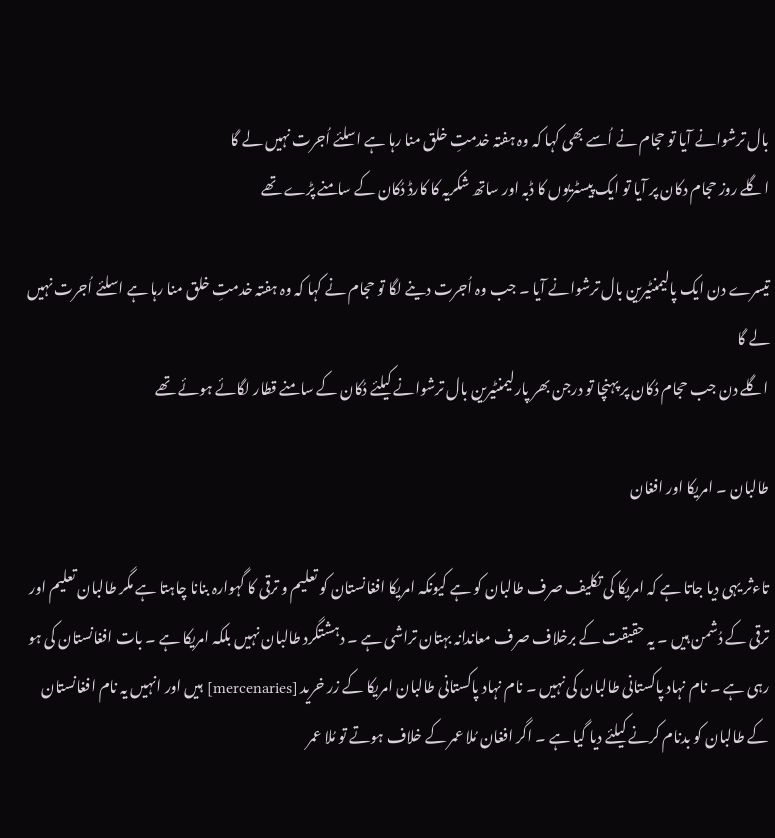بال ترشوانے آيا تو حجام نے اُسے بھی کہا کہ وہ ہفتہ خدمتِ خلق منا رہا ہے اسلئے اُجرت نہيں لے گا
اگلے روز حجام دکان پر آيا تو ايک پيسٹريوں کا ڈبہ اور ساتھ شکريہ کا کارڈ دُکان کے سامنے پڑے تھے

تيسرے دن ايک پاليمنٹيرين بال ترشوانے آيا ۔ جب وہ اُجرت دينے لگا تو حجام نے کہا کہ وہ ہفتہ خدمتِ خلق منا رہا ہے اسلئے اُجرت نہيں لے گا
اگلے دن جب حجام دُکان پر پہنچا تو درجن بھر پارليمنٹيرين بال ترشوانے کيلئے دُکان کے سامنے قطار لگائے ہوئے تھے

طالبان ۔ امريکا اور افغان

تاءثر يہی ديا جاتا ہے کہ امريکا کی تکليف صرف طالبان کو ہے کيونکہ امريکا افغانستان کو تعليم و ترقی کا گہوارہ بنانا چاہتا ہے مگر طالبان تعليم اور ترقی کے دُشمن ہيں ۔ يہ حقيقت کے برخلاف صرف معاندانہ بہتان تراشی ہے ۔ دہشتگرد طالبان نہيں بلکہ امريکا ہے ۔ بات افغانستان کی ہو رہی ہے ۔ نام نہاد پاکستانی طالبان کی نہيں ۔ نام نہاد پاکستانی طالبان امريکا کے زر خريد [mercenaries] ہيں اور انہيں يہ نام افغانستان کے طالبان کو بدنام کرنے کيلئے ديا گيا ہے ۔ اگر افغان مُلا عمر کے خلاف ہوتے تو مُلا عمر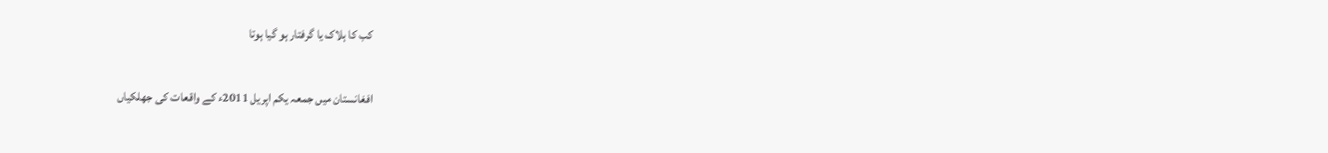کب کا ہلاک يا گرفتار ہو گيا ہوتا

افغانستان ميں جمعہ يکم اپريل 2011ء کے واقعات کی جھلکياں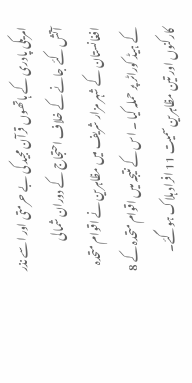امریکی پادری کے ہاتھوں قرآن مجید کی بے حرمتی اور اسے نذر آتش کئے جانے کے خلاف احتجاج کے دوران شمالی افغانستان کے شہر مزار شریف میں مظاہرین نے اقوام متحدہ کے ہیڈ کوراٹر پر حملہ کیا ۔ اس کے نتیجہ میں اقوام متحدہ کے 8 کارکنوں اور تین مظاہرین سمیت 11 افراد ہلاک ہوگئے۔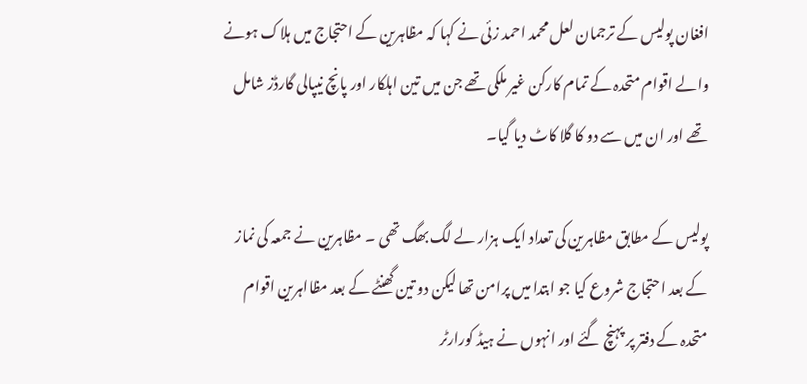افغان پولیس کے ترجمان لعل محمد احمد زئی نے کہا کہ مظاہرین کے احتجاج میں ہلاک ہونے والے اقوام متحدہ کے تمام کارکن غیر ملکی تھے جن میں تین اہلکار اور پانچ نیپالی گارڈز شامل تھے اور ان میں سے دو کا گلا کاٹ دیا گیا۔

پولیس کے مطابق مظاہرین کی تعداد ایک ہزار لے لگ بھگ تھی ۔ مظاہرین نے جمعہ کی نماز کے بعد احتجاج شروع کیا جو ابتدا میں پرامن تھا لیکن دو تین گھنٹے کے بعد مظااہرین اقوام متحدہ کے دفتر پر پہنچ گئے اور انہوں نے ہیڈ کورارٹر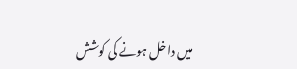میں داخل ہونے کی کوشش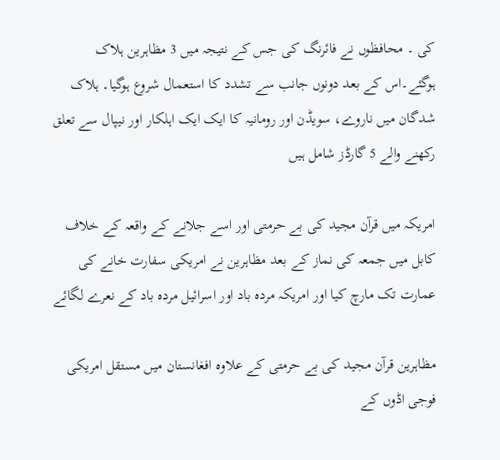کی ۔ محافظوں نے فائرنگ کی جس کے نتیجہ میں 3 مظاہرین ہلاک ہوگئے۔اس کے بعد دونوں جانب سے تشدد کا استعمال شروع ہوگیا۔ ہلاک شدگان میں ناروے، سویڈن اور رومانیہ کا ايک ايک اہلکار اور نیپال سے تعلق رکھنے والے 5 گارڈز شامل ہيں

امریکہ میں قرآن مجید کی بے حرمتی اور اسے جلانے کے واقعہ کے خلاف کابل میں جمعہ کی نماز کے بعد مظاہرین نے امریکی سفارت خانے کی عمارت تک مارچ کیا اور امریکہ مردہ باد اور اسرائیل مردہ باد کے نعرے لگائے

مظاہرین قرآن مجید کی بے حرمتی کے علاوہ افغانستان میں مستقل امریکی فوجی اڈوں کے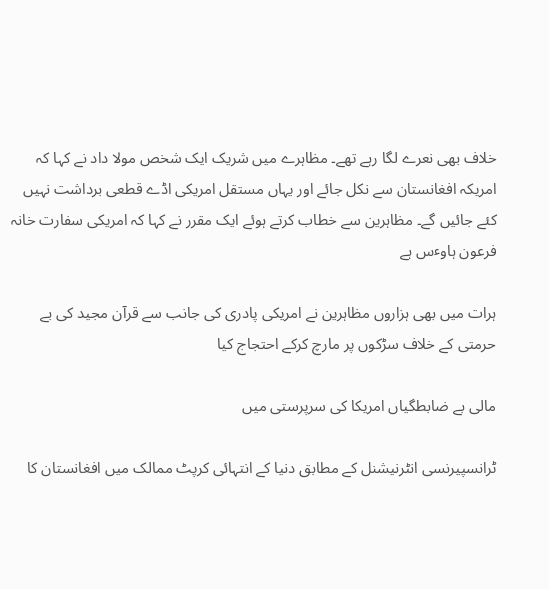خلاف بھی نعرے لگا رہے تھے۔ مظاہرے میں شریک ایک شخص مولا داد نے کہا کہ امریکہ افغانستان سے نکل جائے اور یہاں مستقل امریکی اڈے قطعی برداشت نہیں کئے جائیں گے۔ مظاہرین سے خطاب کرتے ہوئے ایک مقرر نے کہا کہ امریکی سفارت خانہ فرعون ہاوٴس ہے

ہرات میں بھی ہزاروں مظاہرین نے امریکی پادری کی جانب سے قرآن مجید کی بے حرمتی کے خلاف سڑکوں پر مارچ کرکے احتجاج کیا

مالی بے ضابطگياں امريکا کی سرپرستی ميں

ٹرانسپیرنسی انٹرنیشنل کے مطابق دنیا کے انتہائی کرپٹ ممالک میں افغانستان کا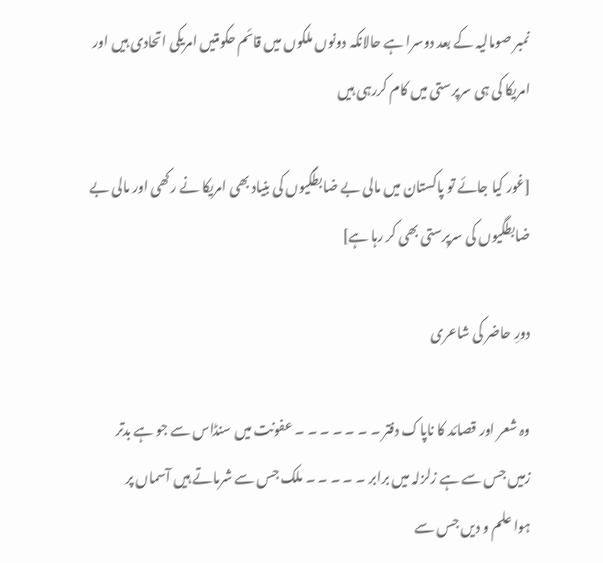نمبر صومالیہ کے بعد دوسرا ہے حالانکہ دونوں ملکوں میں قائم حکومتیں امریکی اتحادی ہيں اور امريکا کی ہی سرپرستی میں کام کررہی ہیں

[غور کيا جائے تو پاکستان میں مالی بے ضابطگيوں کی بنياد بھی امريکا نے رکھی اور مالی بے ضابطگيوں کی سرپرستی بھی کر رہا ہے]

دورِ حاضر کی شاعری

وہ شعر اور قصائد کا ناپاک دفتر ۔ ۔ ۔ ۔ ۔ ۔ ۔ عفونت میں سنڈاس سے جو ہے بدتر
زمیں جس سے ہے زلزلہ میں برابر ۔ ۔ ۔ ۔ ۔ ملک جس سے شرماتے ہیں آسماں پر
ہوا علم و دیں جس سے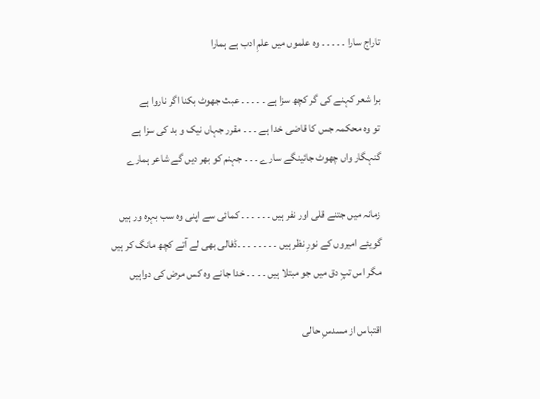تاراج سارا ۔ ۔ ۔ ۔ ۔ وہ علموں میں علمِ ادب ہے ہمارا

برا شعر کہنے کی گر کچھ سزا ہے ۔ ۔ ۔ ۔ ۔ عبث جھوٹ بکنا اگر ناروا ہے
تو وہ محکمہ جس کا قاضی خدا ہے ۔ ۔ ۔ مقرر جہاں نیک و بد کی سزا ہے
گنہگار واں چھوٹ جائینگے سارے ۔ ۔ ۔ جہنم کو بھر دیں گے شاعر ہمارے

زمانہ میں جتنے قلی اور نفر ہیں ۔ ۔ ۔ ۔ ۔ ۔ کمائی سے اپنی وہ سب بہرہ ور ہیں
گویئے امیروں کے نورِ نظر ہیں ۔ ۔ ۔ ۔ ۔ ۔ ۔ ۔ڈفالی بھی لے آتے کچھ مانگ کر ہیں
مگر اس تپِ دق میں جو مبتلا ہیں ۔ ۔ ۔ ۔ خدا جانے وہ کس مرض کی دواہیں

اقتباس از مسدسِ حالی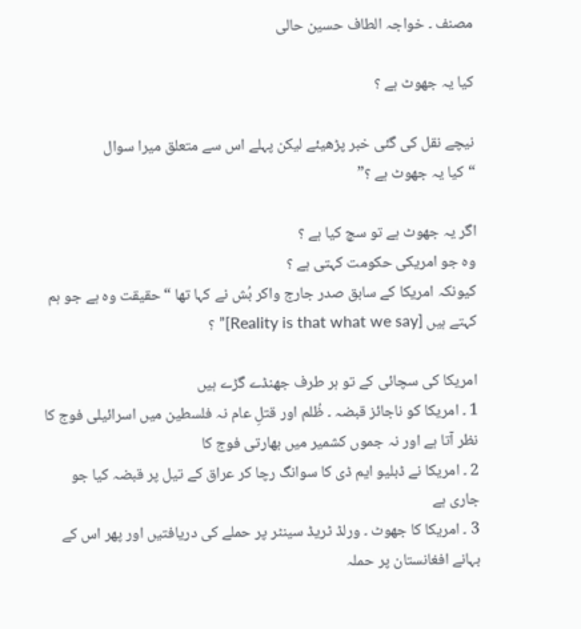مصنف ۔ خواجہ الطاف حسين حالی

کيا يہ جھوٹ ہے ؟

نيچے نقل کی گئی خبر پڑھيئے ليکن پہلے اس سے متعلق ميرا سوال
“کيا يہ جھوٹ ہے ؟”

اگر يہ جھوٹ ہے تو سچ کيا ہے ؟
وہ جو امريکی حکومت کہتی ہے ؟
کيونکہ امريکا کے سابق صدر جارج واکر بُش نے کہا تھا “حقيقت وہ ہے جو ہم کہتے ہيں [Reality is that what we say]” ؟

امريکا کی سچائی کے تو ہر طرف جھنڈے گڑے ہيں
1 ۔ امريکا کو ناجائز قبضہ ۔ ظُلم اور قتلِ عام نہ فلسطين ميں اسرائيلی فوج کا نظر آتا ہے اور نہ جموں کشمير ميں بھارتی فوج کا
2 ۔ امريکا نے ڈبليو ايم ڈی کا سوانگ رچا کر عراق کے تيل پر قبضہ کيا جو جاری ہے
3 ۔ امريکا کا جھوٹ ۔ ورلڈ ٹريڈ سينٹر پر حملے کی دريافتيں اور پھر اس کے بہانے افغانستان پر حملہ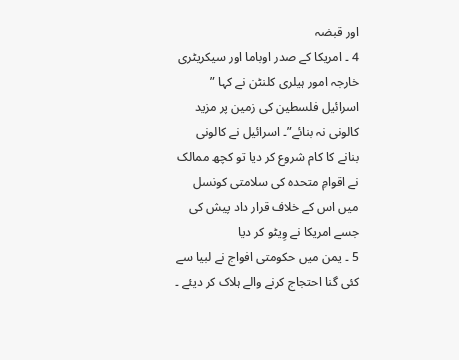اور قبضہ
4 ۔ امريکا کے صدر اوباما اور سيکريٹری خارجہ امور ہيلری کلنٹن نے کہا ” اسرائيل فلسطين کی زمين پر مزيد کالونی نہ بنائے”۔ اسرائيل نے کالونی بنانے کا کام شروع کر ديا تو کچھ ممالک نے اقوامِ متحدہ کی سلامتی کونسل ميں اس کے خلاف قرار داد پيش کی جسے امريکا نے وِيٹو کر ديا
5 ۔ يمن ميں حکومتی افواج نے لبيا سے کئی گنا احتجاج کرنے والے ہلاک کر ديئے ۔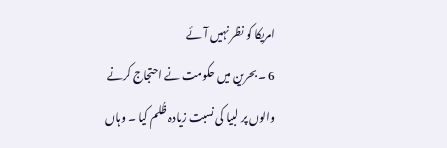امريکا کو نظر نہيں آئے
6 ۔ بحرين ميں حکومت نے احتجاج کرنے والوں پر لبيا کی نسبت زيادہ ظُلم کيا ۔ وہاں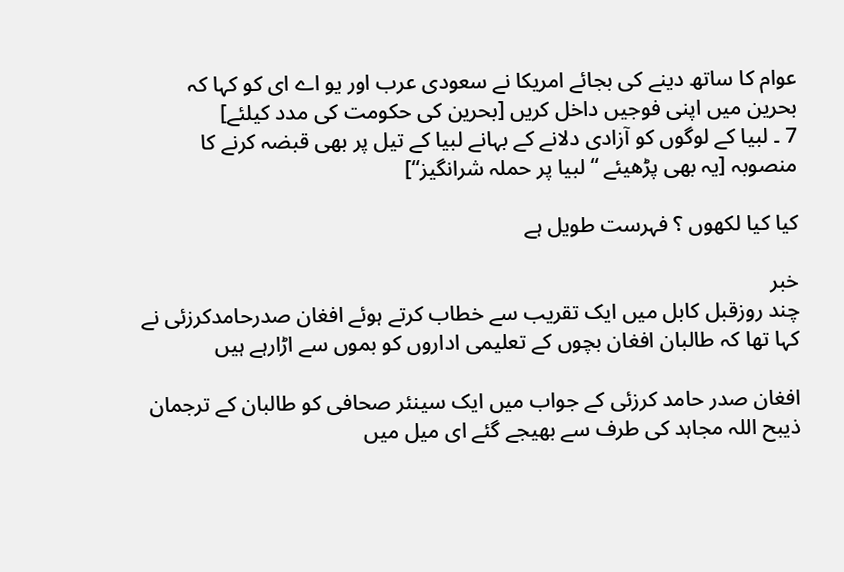عوام کا ساتھ دينے کی بجائے امريکا نے سعودی عرب اور يو اے ای کو کہا کہ بحرين ميں اپنی فوجيں داخل کريں [بحرين کی حکومت کی مدد کيلئے]
7 ۔ لبيا کے لوگوں کو آزادی دلانے کے بہانے لبيا کے تيل پر بھی قبضہ کرنے کا منصوبہ [يہ بھی پڑھيئے “لبيا پر حملہ شرانگيز“]

کيا کيا لکھوں ؟ فہرست طويل ہے

خبر
چند روزقبل کابل میں ایک تقریب سے خطاب کرتے ہوئے افغان صدرحامدکرزئی نے کہا تھا کہ طالبان افغان بچوں کے تعلیمی اداروں کو بموں سے اڑارہے ہیں

افغان صدر حامد کرزئی کے جواب ميں ایک سینئر صحافی کو طالبان کے ترجمان ذیبح اللہ مجاہد کی طرف سے بھیجے گئے ای میل میں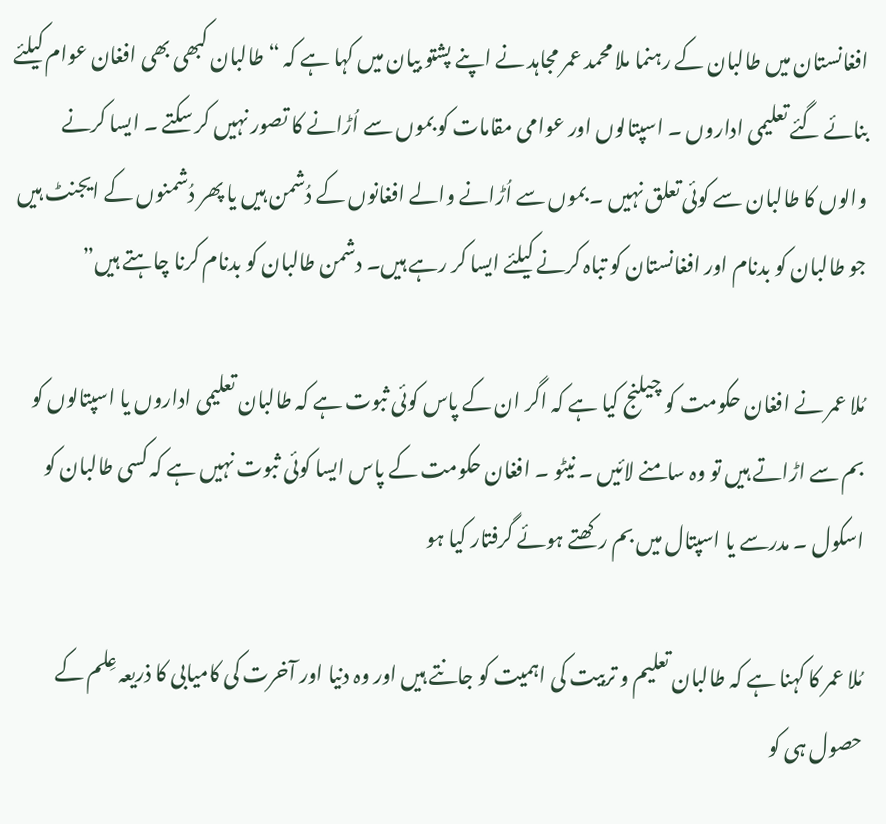افغانستان میں طالبان کے رہنما ملا محمد عمر مجاہد نے اپنے پشتو بیان میں کہا ہے کہ “طالبان کبھی بھی افغان عوام کیلئے بنائے گئے تعلیمی اداروں ۔ اسپتالوں اور عوامی مقامات کو بموں سے اُڑانے کا تصور نہیں کر سکتے ۔ ایسا کرنے والوں کا طالبان سے کوئی تعلق نہیں ۔ بموں سے اُڑانے والے افغانوں کے دُشمن ہیں یا پھر دُشمنوں کے ایجنٹ ہیں جو طالبان کو بدنام اور افغانستان کو تباہ کرنے کیلئے ایسا کر رہے ہیں۔ دشمن طالبان کو بدنام کرنا چاہتے ہیں”

مُلا عمر نے افغان حکومت کو چیلنج کیا ہے کہ اگر ان کے پاس کوئی ثبوت ہے کہ طالبان تعلیمی اداروں یا اسپتالوں کو بم سے اڑاتے ہیں تو وہ سامنے لائیں ۔ نیٹو ۔ افغان حکومت کے پاس ایسا کوئی ثبوت نہیں ہے کہ کسی طالبان کو اسکول ۔ مدرسے یا اسپتال میں بم رکھتے ہوئے گرفتار کیا ہو

مُلا عمر کا کہنا ہے کہ طالبان تعلیم و تربیت کی اہمیت کو جانتے ہیں اور وہ دنیا اور آخرت کی کامیابی کا ذریعہ عِلم کے حصول ہی کو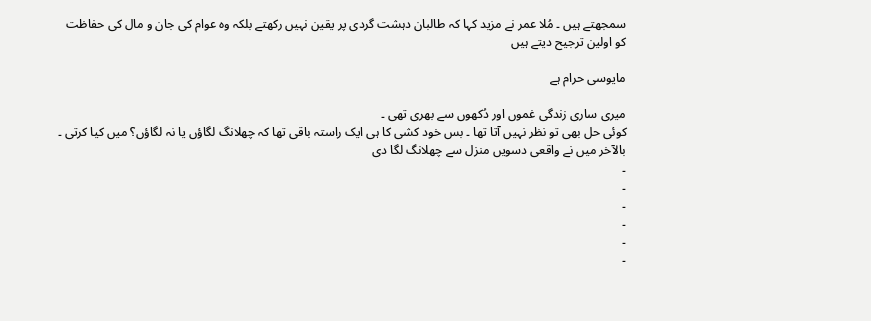سمجھتے ہیں ۔ مُلا عمر نے مزيد کہا کہ طالبان دہشت گردی پر یقین نہیں رکھتے بلکہ وہ عوام کی جان و مال کی حفاظت کو اولین ترجیح دیتے ہیں

مایوسی حرام ہے

میری ساری زندگی غموں اور دُکھوں سے بھری تھی ۔
کوئی حل بھی تو نظر نہیں آتا تھا ۔ بس خود کشی کا ہی ایک راستہ باقی تھا کہ چھلانگ لگاؤں یا نہ لگاؤں؟ ميں کيا کرتی ۔ بالآخر میں نے واقعی دسویں منزل سے چھلانگ لگا دی
۔
۔
۔
۔
۔
۔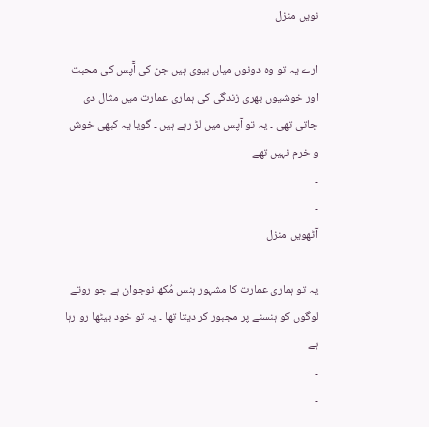نویں منزل

ارے یہ تو وہ دونوں میاں بیوی ہیں جن کی آٓپس کی محبت اور خوشیوں بھری زندگی کی ہماری عمارت میں مثال دی جاتی تھی ۔ یہ تو آپس میں لڑ رہے ہیں ۔ گويا یہ کبھی خوش و خرم نہیں تھے
۔
۔
آٹھویں منزل

یہ تو ہماری عمارت کا مشہور ہنس مُکھ نوجوان ہے جو روتے لوگوں کو ہنسنے پر مجبور کر دیتا تھا ۔ یہ تو خود بیٹھا رو رہا ہے
۔
۔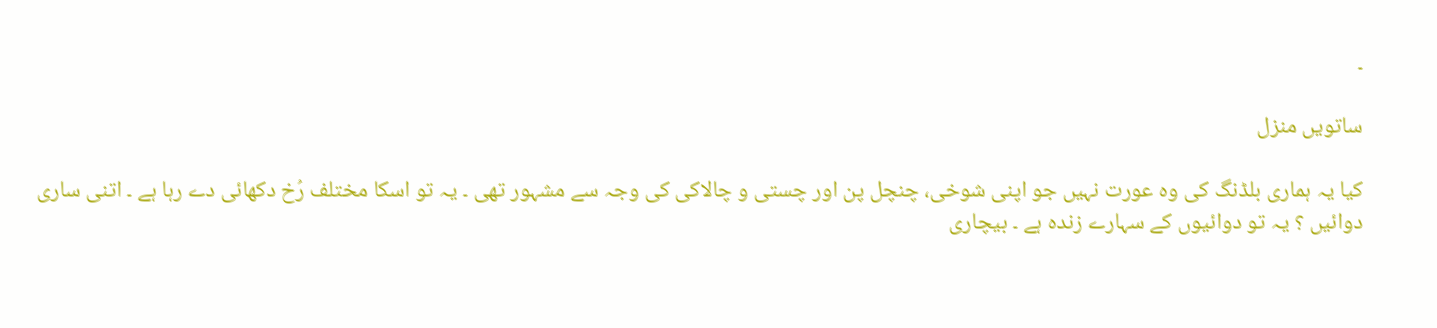۔

ساتویں منزل

کیا یہ ہماری بلڈنگ کی وہ عورت نہیں جو اپنی شوخی، چنچل پن اور چستی و چالاکی کی وجہ سے مشہور تھی ۔ یہ تو اسکا مختلف رُخ دکھائی دے رہا ہے ۔ اتنی ساری دوائیں ؟ یہ تو دوائیوں کے سہارے زندہ ہے ۔ بیچاری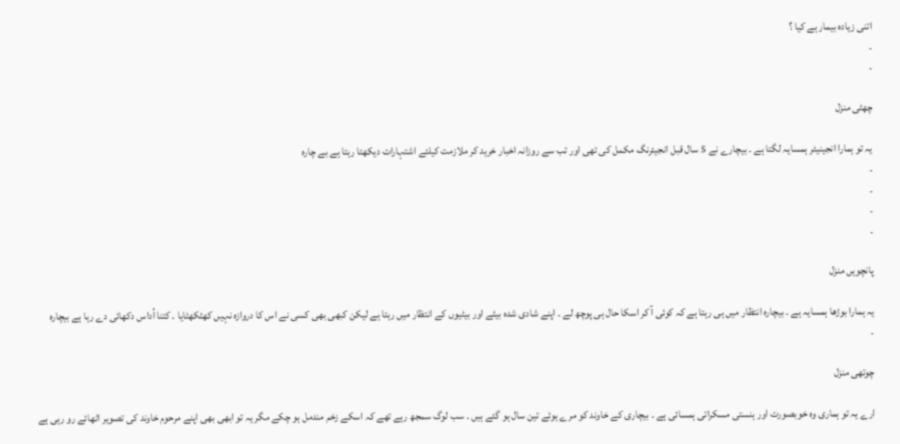اتنی زیادہ بیمار ہے کیا ؟
۔
۔

چھٹی منزل

یہ تو ہمارا انجینیئر ہمسایہ لگتا ہے ۔ بیچارے نے 5 سال قبل انجیئرنگ مکمل کی تھی اور تب سے روزانہ اخبار خرید کر ملازمت کیلئے اشتہارات دیکھتا رہتا ہے بے چارہ
۔
۔
۔
۔

پانچویں منزل

یہ ہمارا بوڑھا ہمسایہ ہے ۔ بیچارہ انتظار میں ہی رہتا ہے کہ کوئی آ کر اسکا حال ہی پوچھ لے ۔ اپنے شادی شدہ بیٹے اور بیٹیوں کے انتظار میں رہتا ہے لیکن کبھی بھی کسی نے اس کا دروازہ نہیں کھٹکھٹایا ۔ کتنا اُداس دکھائی دے رہا ہے بیچارہ
۔

چوتھی منزل

ارے یہ تو ہماری وہ خوبصورت اور ہنستی مسکراتی ہمسائی ہے ۔ بیچاری کے خاوند کو مرے ہوئے تین سال ہو گئے ہیں ۔ سب لوگ سمجھ رہے تھے کہ اسکے زخم مندمل ہو چکے مگر یہ تو ابھی بھی اپنے مرحوم خاوند کی تصویر اٹھائے رو رہی ہے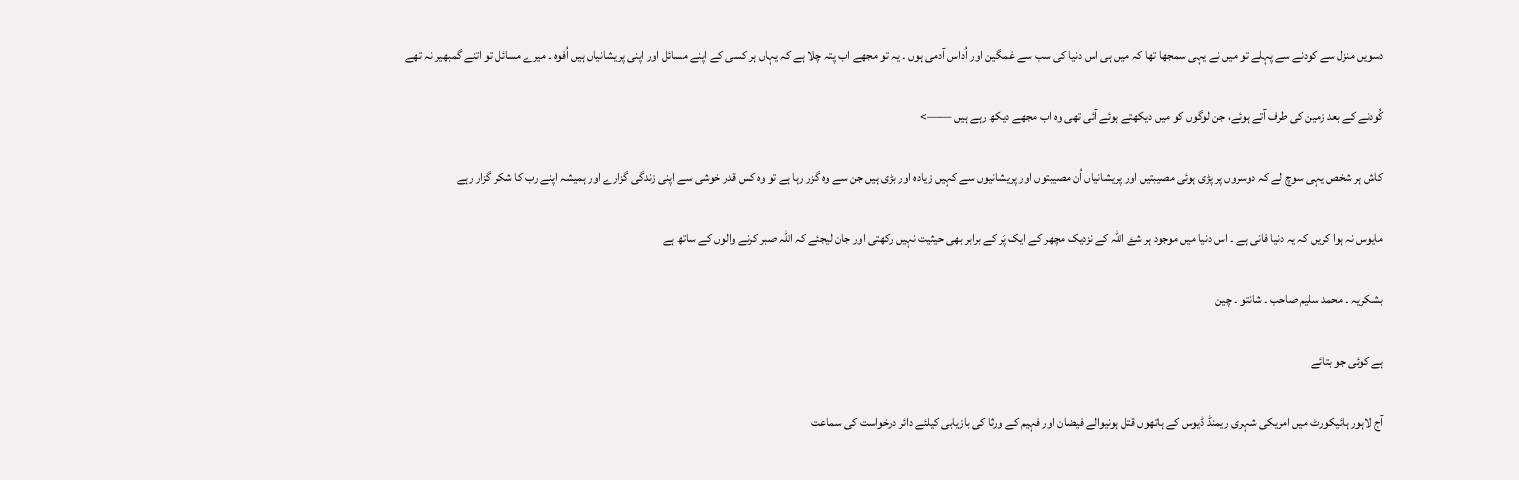دسویں منزل سے کودنے سے پہلے تو میں نے یہی سمجھا تھا کہ میں ہی اس دنیا کی سب سے غمگین اور اُداس آدمی ہوں ۔ یہ تو مجھے اب پتہ چلا ہے کہ یہاں ہر کسی کے اپنے مسائل اور اپنی پریشانیاں ہیں اُفوہ ۔ میرے مسائل تو اتنے گمبھیر نہ تھے

کُودنے کے بعد زمین کی طرف آتے ہوئے، جن لوگوں کو میں دیکھتے ہوئے آئی تھی وہ اب مجھے دیکھ رہے ہیں ——>

کاش ہر شخص یہی سوچ لے کہ دوسروں پر پڑی ہوئی مصیبتیں اور پریشانیاں اُن مصیبتوں اور پریشانیوں سے کہیں زیادہ اور بڑی ہیں جن سے وہ گزر رہا ہے تو وہ کس قدر خوشی سے اپنی زندگی گزارے اور ہمیشہ اپنے رب کا شکر گزار رہے

مایوس نہ ہوا کریں کہ یہ دنیا فانی ہے ۔ اس دنیا میں موجود ہر شۓ اللہ کے نزدیک مچھر کے ایک پَر کے برابر بھی حیثیت نہیں رکھتی اور جان لیجئے کہ اللہ صبر کرنے والوں کے ساتھ ہے

بشکريہ ۔ محمد سليم صاحب ۔ شانتو ۔ چين

ہے کوئی جو بتائے

آج لاہور ہائیکورٹ میں امریکی شہری ریمنڈ ڈیوس کے ہاتھوں قتل ہونیوالے فیضان اور فہیم کے ورثا کی بازیابی کیلئے دائر درخواست کی سماعت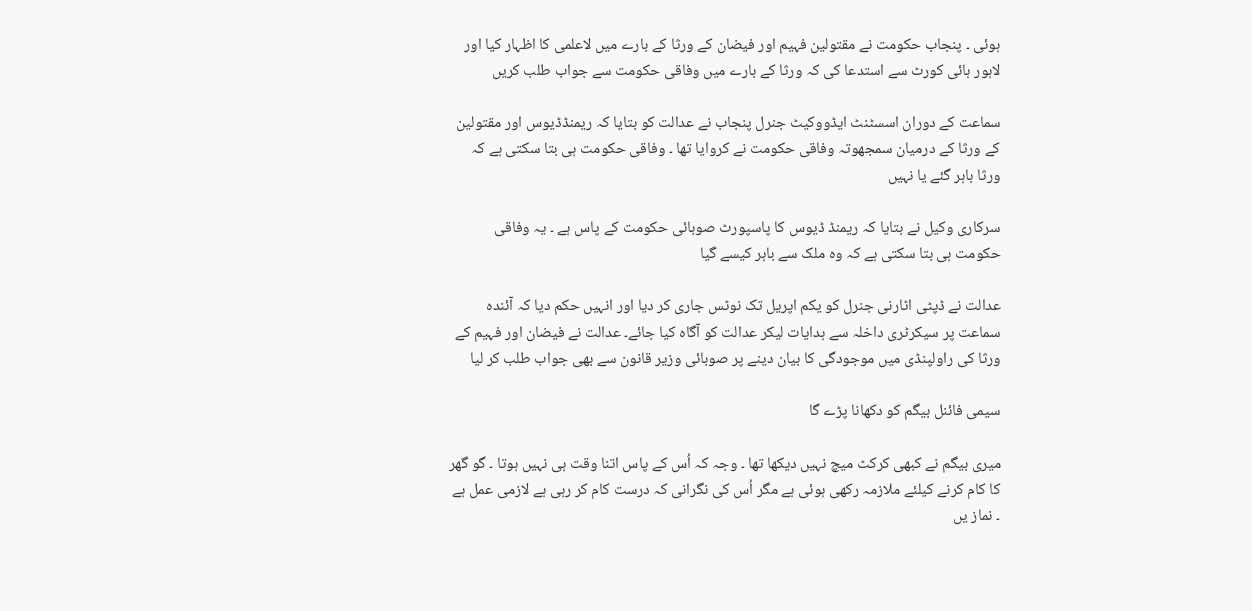ہوئی ۔ پنجاب حکومت نے مقتولین فہیم اور فیضان کے ورثا کے بارے میں لاعلمی کا اظہار کیا اور لاہور ہائی کورٹ سے استدعا کی کہ ورثا کے بارے میں وفاقی حکومت سے جواب طلب کریں

سماعت کے دوران اسسٹنٹ ایڈووکیٹ جنرل پنجاب نے عدالت کو بتایا کہ ریمنڈڈیوس اور مقتولین کے ورثا کے درمیان سمجھوتہ وفاقی حکومت نے کروایا تھا ۔ وفاقی حکومت ہی بتا سکتی ہے کہ ورثا باہر گئے یا نہیں

سرکاری وکیل نے بتایا کہ ریمنڈ ڈيوس کا پاسپورٹ صوبائی حکومت کے پاس ہے ۔ یہ وفاقی حکومت ہی بتا سکتی ہے کہ وہ ملک سے باہر کیسے گیا

عدالت نے ڈپٹی اٹارنی جنرل کو یکم اپریل تک نوٹس جاری کر دیا اور انہیں حکم دیا کہ آئندہ سماعت پر سیکرٹری داخلہ سے ہدایات لیکر عدالت کو آگاہ کیا جائے۔ عدالت نے فیضان اور فہیم کے ورثا کی راولپنڈی میں موجودگی کا بیان دینے پر صوبائی وزیر قانون سے بھی جواب طلب کر لیا

سيمی فائنل بيگم کو دکھانا پڑے گا

ميری بيگم نے کبھی کرکٹ ميچ نہيں ديکھا تھا ۔ وجہ کہ اُس کے پاس اتنا وقت ہی نہيں ہوتا ۔ گو گھر کا کام کرنے کيلئے ملازمہ رکھی ہوئی ہے مگر اُس کی نگرانی کہ درست کام کر رہی ہے لازمی عمل ہے ۔ نماز يں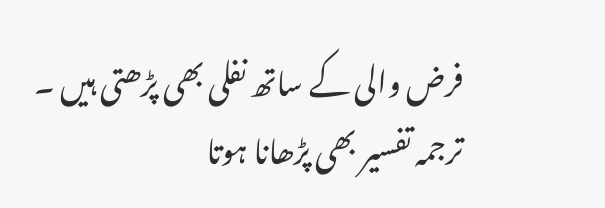فرض والی کے ساتھ نفلی بھی پڑھتی ہيں ۔ ترجمہ تفسير بھی پڑھانا ہوتا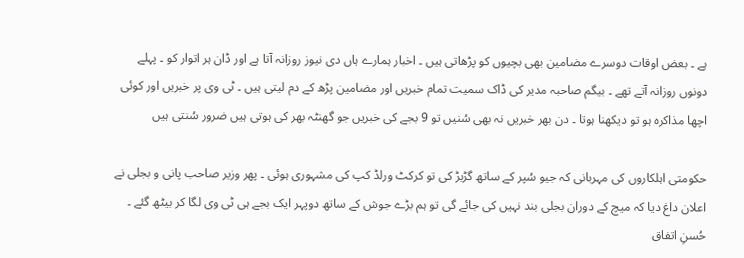ہے ۔ بعض اوقات دوسرے مضامين بھی بچيوں کو پڑھاتی ہيں ۔ اخبار ہمارے ہاں دی نيوز روزانہ آتا ہے اور ڈان ہر اتوار کو ۔ پہلے دونوں روزانہ آتے تھے ۔ بيگم صاحبہ مدير کی ڈاک سميت تمام خبريں اور مضامين پڑھ کے دم ليتی ہيں ۔ ٹی وی پر خبريں اور کوئی اچھا مذاکرہ ہو تو ديکھنا ہوتا ۔ دن بھر خبريں نہ بھی سُنيں تو 9 بجے کی خبريں جو گھنٹہ بھر کی ہوتی ہيں ضرور سُنتی ہيں

حکومتی اہلکاروں کی مہربانی کہ جيو سُپر کے ساتھ گڑبڑ کی تو کرکٹ ورلڈ کپ کی مشہوری ہوئی ۔ پھر وزير صاحب پانی و بجلی نے اعلان داغ ديا کہ ميچ کے دوران بجلی بند نہيں کی جائے گی تو ہم بڑے جوش کے ساتھ دوپہر ايک بجے ہی ٹی وی لگا کر بيٹھ گئے ۔ حُسنِ اتفاق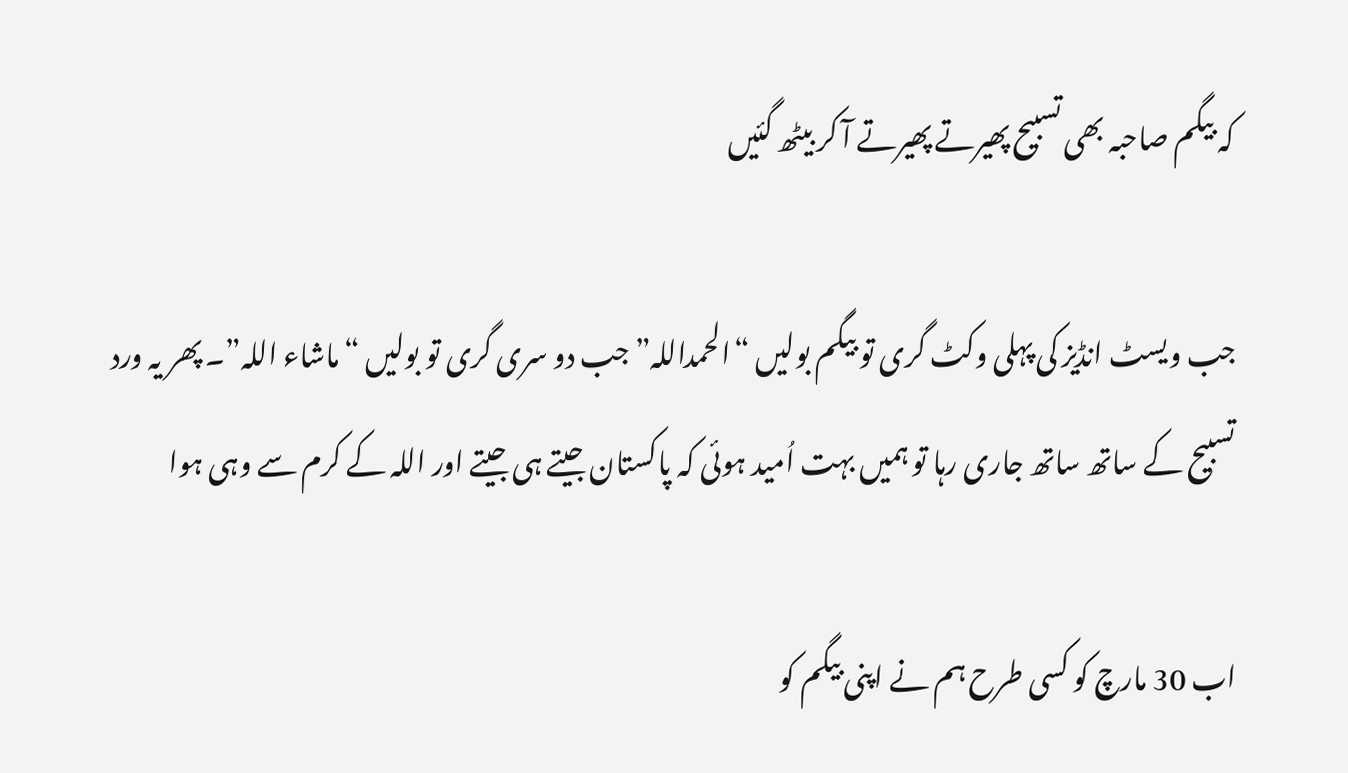کہ بيگم صاحبہ بھی تسبيح پھيرتے پھيرتے آ کر بيٹھ گئيں

جب ويسٹ انڈيز کی پہلی وکٹ گری تو بيگم بوليں “الحمداللہ” جب دو سری گری تو بوليں “ماشاء اللہ”۔ پھر يہ ورد تسبيح کے ساتھ ساتھ جاری رہا تو ہميں بہت اُميد ہوئی کہ پاکستان جيتے ہی جيتے اور اللہ کے کرم سے وہی ہوا

اب 30 مارچ کو کسی طرح ہم نے اپنی بيگم کو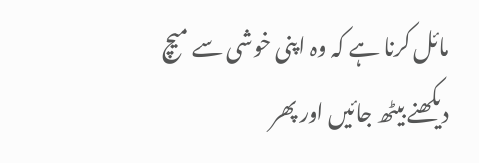مائل کرنا ہے کہ وہ اپنی خوشی سے ميچ ديکھنے بيٹھ جائيں اور پھر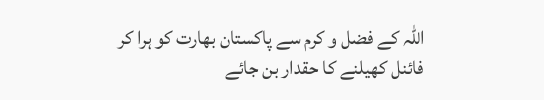اللہ کے فضل و کرم سے پاکستان بھارت کو ہرا کر فائنل کھيلنے کا حقدار بن جائے